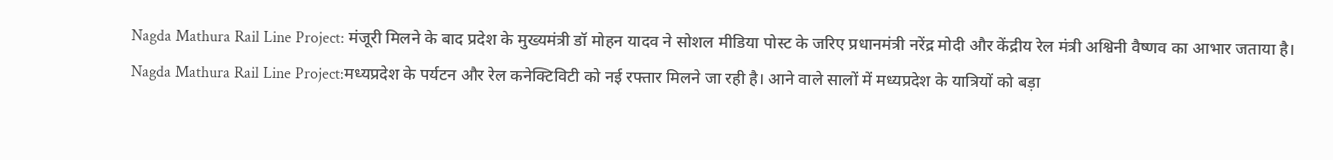Nagda Mathura Rail Line Project: मंजूरी मिलने के बाद प्रदेश के मुख्यमंत्री डॉ मोहन यादव ने सोशल मीडिया पोस्ट के जरिए प्रधानमंत्री नरेंद्र मोदी और केंद्रीय रेल मंत्री अश्विनी वैष्णव का आभार जताया है।
Nagda Mathura Rail Line Project:मध्यप्रदेश के पर्यटन और रेल कनेक्टिविटी को नई रफ्तार मिलने जा रही है। आने वाले सालों में मध्यप्रदेश के यात्रियों को बड़ा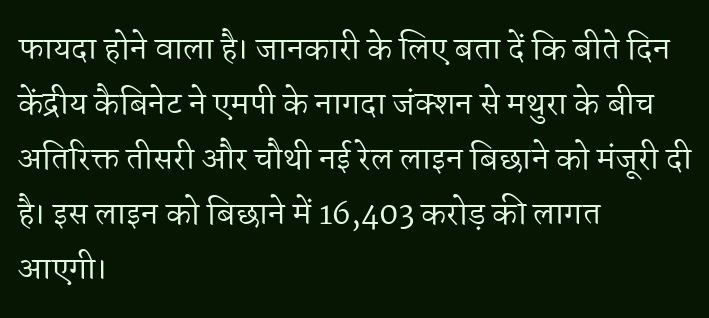फायदा होने वाला है। जानकारी के लिए बता दें कि बीते दिन केंद्रीय कैबिनेट ने एमपी के नागदा जंक्शन से मथुरा के बीच अतिरिक्त तीसरी और चौथी नई रेल लाइन बिछाने को मंजूरी दी है। इस लाइन को बिछाने में 16,403 करोड़ की लागत आएगी।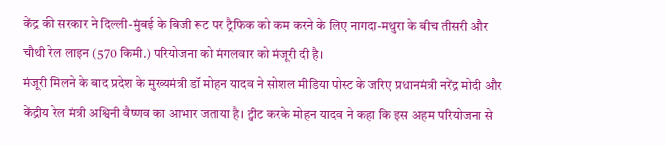केंद्र की सरकार ने दिल्ली-मुंबई के बिजी रूट पर ट्रैफिक को कम करने के लिए नागदा-मथुरा के बीच तीसरी और चौथी रेल लाइन (570 किमी.) परियोजना को मंगलवार को मंजूरी दी है।
मंजूरी मिलने के बाद प्रदेश के मुख्यमंत्री डॉ मोहन यादव ने सोशल मीडिया पोस्ट के जरिए प्रधानमंत्री नरेंद्र मोदी और केंद्रीय रेल मंत्री अश्विनी वैष्णव का आभार जताया है। ट्वीट करके मोहन यादव ने कहा कि इस अहम परियोजना से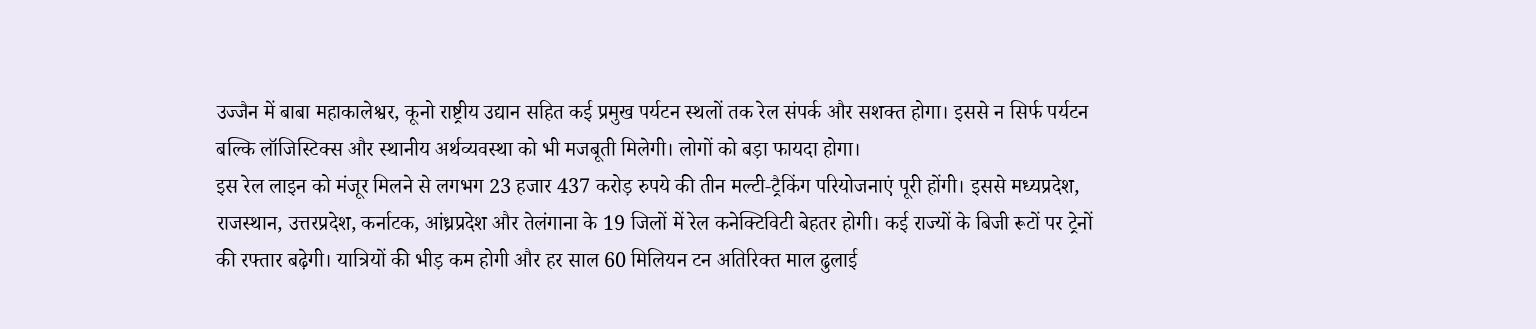उज्जैन में बाबा महाकालेश्वर, कूनो राष्ट्रीय उद्यान सहित कई प्रमुख पर्यटन स्थलों तक रेल संपर्क और सशक्त होगा। इससे न सिर्फ पर्यटन बल्कि लॉजिस्टिक्स और स्थानीय अर्थव्यवस्था को भी मजबूती मिलेगी। लोगों को बड़ा फायदा होगा।
इस रेल लाइन को मंजूर मिलने से लगभग 23 हजार 437 करोड़ रुपये की तीन मल्टी‑ट्रैकिंग परियोजनाएं पूरी होंगी। इससे मध्यप्रदेश, राजस्थान, उत्तरप्रदेश, कर्नाटक, आंध्रप्रदेश और तेलंगाना के 19 जिलों में रेल कनेक्टिविटी बेहतर होगी। कई राज्यों के बिजी रूटों पर ट्रेनों की रफ्तार बढ़ेगी। यात्रियों की भीड़ कम होगी और हर साल 60 मिलियन टन अतिरिक्त माल ढुलाई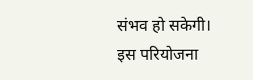संभव हो सकेगी।
इस परियोजना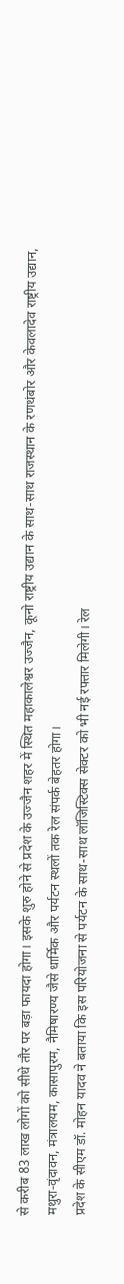से करीब 83 लाख लोगों को सीधे तौर पर बड़ा फायदा होगा। इसके शुरु होने से प्रदेश के उज्जैन शहर में स्थित महाकालेश्वर उज्जैन, कूनो राष्ट्रीय उद्यान के साथ‑साथ राजस्थान के रणथंबोर और केवलादेव राष्ट्रीय उद्यान, मथुरा‑वृंदावन, मंत्रालयम, कासापुरम, नैमिषारण्य जैसे धार्मिक और पर्यटन स्थलों तक रेल संपर्क बेहतर होगा।
प्रदेश के सीएम डॉ. मोहन यादव ने बताया कि इस परियोजना से पर्यटन के साथ-साथ लॉजिस्टिक्स सेक्टर को भी नई रफ्तार मिलेगी। रेल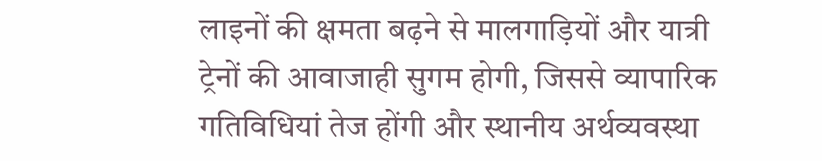लाइनों की क्षमता बढ़ने से मालगाड़ियों और यात्री ट्रेनों की आवाजाही सुगम होगी, जिससे व्यापारिक गतिविधियां तेज होंगी और स्थानीय अर्थव्यवस्था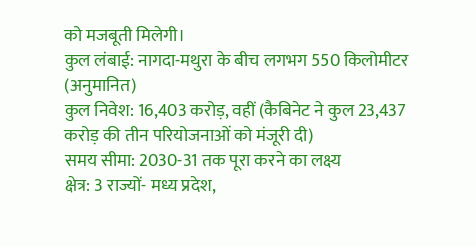को मजबूती मिलेगी।
कुल लंबाई: नागदा-मथुरा के बीच लगभग 550 किलोमीटर (अनुमानित)
कुल निवेश: 16,403 करोड़, वहीं (कैबिनेट ने कुल 23,437 करोड़ की तीन परियोजनाओं को मंजूरी दी)
समय सीमा: 2030-31 तक पूरा करने का लक्ष्य
क्षेत्र: 3 राज्यों- मध्य प्रदेश,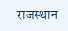राजस्थान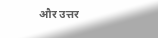और उत्तर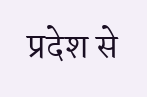प्रदेश से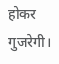होकर गुजरेगी।